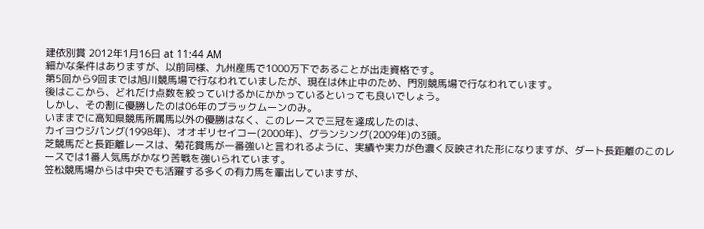建依別賞 2012年1月16日 at 11:44 AM
細かな条件はありますが、以前同様、九州産馬で1000万下であることが出走資格です。
第5回から9回までは旭川競馬場で行なわれていましたが、現在は休止中のため、門別競馬場で行なわれています。
後はここから、どれだけ点数を絞っていけるかにかかっているといっても良いでしょう。
しかし、その割に優勝したのは06年のブラックムーンのみ。
いままでに高知県競馬所属馬以外の優勝はなく、このレースで三冠を達成したのは、
カイヨウジパング(1998年)、オオギリセイコー(2000年)、グランシング(2009年)の3頭。
芝競馬だと長距離レースは、菊花賞馬が一番強いと言われるように、実績や実力が色濃く反映された形になりますが、ダート長距離のこのレースでは1番人気馬がかなり苦戦を強いられています。
笠松競馬場からは中央でも活躍する多くの有力馬を輩出していますが、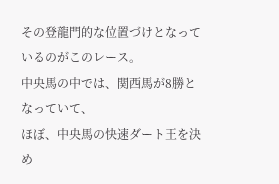その登龍門的な位置づけとなっているのがこのレース。
中央馬の中では、関西馬が8勝となっていて、
ほぼ、中央馬の快速ダート王を決め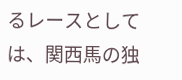るレースとしては、関西馬の独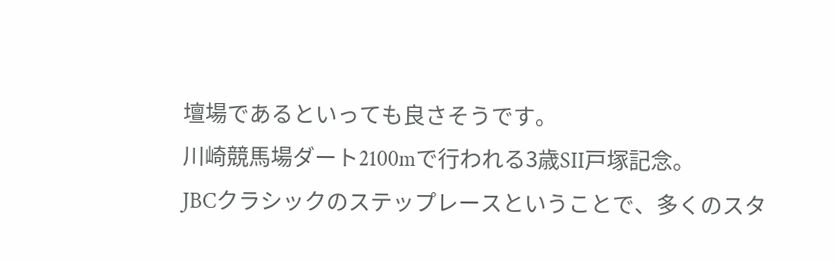壇場であるといっても良さそうです。
川崎競馬場ダート2100mで行われる3歳SII戸塚記念。
JBCクラシックのステップレースということで、多くのスタ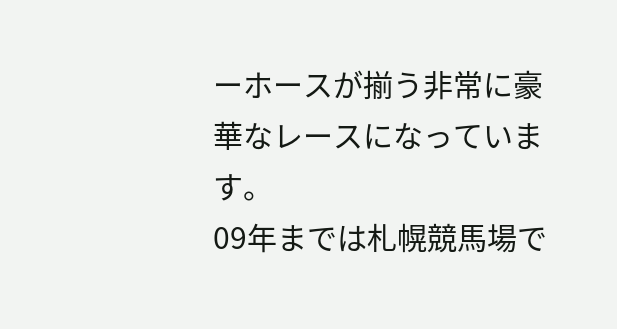ーホースが揃う非常に豪華なレースになっています。
09年までは札幌競馬場で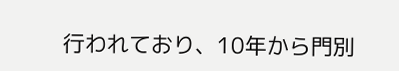行われており、10年から門別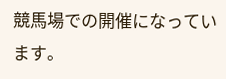競馬場での開催になっています。